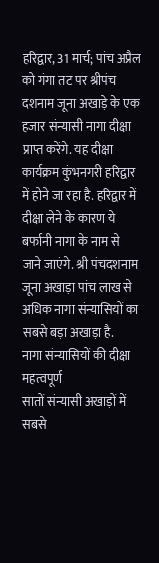हरिद्वार, 31 मार्च; पांच अप्रैल को गंगा तट पर श्रीपंच दशनाम जूना अखाड़े के एक हजार संन्यासी नागा दीक्षा प्राप्त करेंगे. यह दीक्षा कार्यक्रम कुंभनगरी हरिद्वार में होने जा रहा है. हरिद्वार में दीक्षा लेने के कारण ये बर्फानी नागा के नाम से जाने जाएंगे. श्री पंचदशनाम जूना अखाड़ा पांच लाख से अधिक नागा संन्यासियों का सबसे बड़ा अखाड़ा है.
नागा संन्यासियों की दीक्षा महत्वपूर्ण
सातों संन्यासी अखाड़ों में सबसे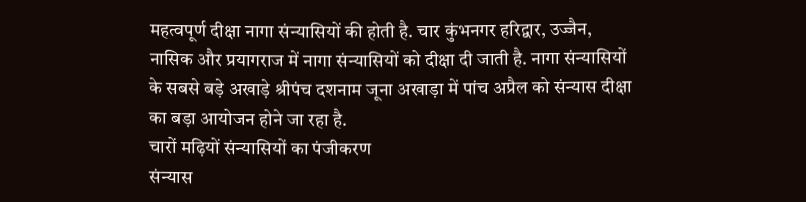महत्वपूर्ण दीक्षा नागा संन्यासियों की होती है. चार कुंभनगर हरिद्वार, उज्जैन, नासिक और प्रयागराज में नागा संन्यासियों को दीक्षा दी जाती है. नागा संन्यासियों के सबसे बड़े अखाड़े श्रीपंच दशनाम जूना अखाड़ा में पांच अप्रैल को संन्यास दीक्षा का बड़ा आयोजन होने जा रहा है.
चारों मढ़ियों संन्यासियों का पंजीकरण
संन्यास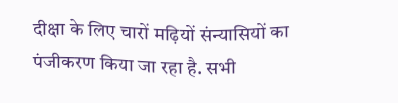दीक्षा के लिए चारों मढ़ियों संन्यासियों का पंजीकरण किया जा रहा है. सभी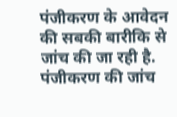पंजीकरण के आवेदन की सबकी बारीकि से जांच की जा रही है. पंजीकरण की जांच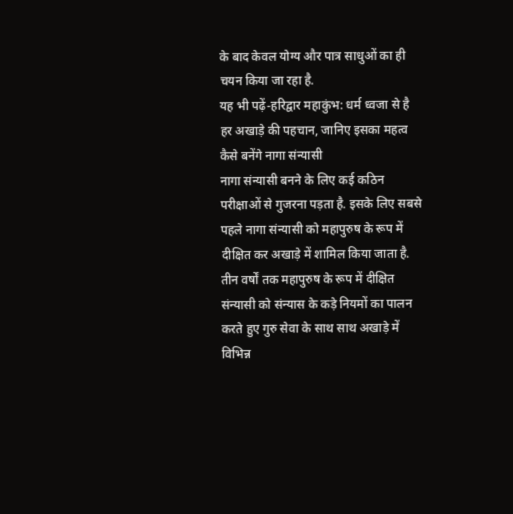के बाद केवल योग्य और पात्र साधुओं का ही चयन किया जा रहा है.
यह भी पढ़ें-हरिद्वार महाकुंभ: धर्म ध्वजा से है हर अखाड़े की पहचान, जानिए इसका महत्व
कैसे बनेंगे नागा संन्यासी
नागा संन्यासी बनने के लिए कई कठिन परीक्षाओं से गुजरना पड़ता है. इसके लिए सबसे पहले नागा संन्यासी को महापुरुष के रूप में दीक्षित कर अखाड़े में शामिल किया जाता है. तीन वर्षों तक महापुरुष के रूप में दीक्षित संन्यासी को संन्यास के कड़े नियमों का पालन करते हुए गुरु सेवा के साथ साथ अखाड़े में विभिन्न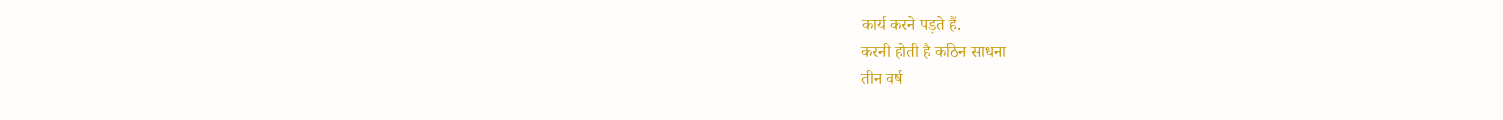कार्य करने पड़ते हैं.
करनी होती है कठिन साधना
तीन वर्ष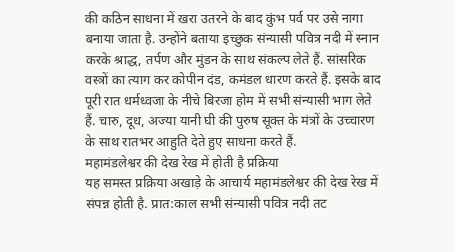की कठिन साधना में खरा उतरने के बाद कुंभ पर्व पर उसे नागा बनाया जाता है. उन्होंने बताया इच्छुक संन्यासी पवित्र नदी में स्नान करके श्राद्ध, तर्पण और मुंडन के साथ संकल्प लेते हैं. सांसरिक वस्त्रों का त्याग कर कोपीन दंड, कमंडल धारण करते हैं. इसके बाद पूरी रात धर्मध्वजा के नीचे बिरजा होम में सभी संन्यासी भाग लेते हैं. चारु, दूध, अज्या यानी घी की पुरुष सूक्त के मंत्रों के उच्चारण के साथ रातभर आहुति देते हुए साधना करते हैं.
महामंडलेश्वर की देख रेख में होती है प्रक्रिया
यह समस्त प्रक्रिया अखाड़े के आचार्य महामंडलेश्वर की देख रेख में संपन्न होती है. प्रात:काल सभी संन्यासी पवित्र नदी तट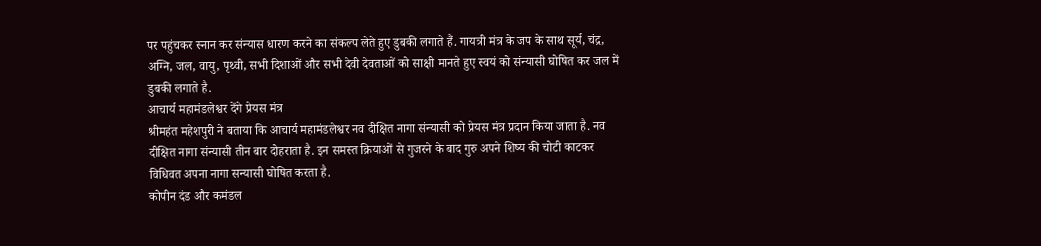पर पहुंचकर स्नान कर संन्यास धारण करने का संकल्प लेते हुए डुबकी लगाते हैं. गायत्री मंत्र के जप के साथ सूर्य, चंद्र, अग्नि, जल, वायु, पृथ्वी, सभी दिशाओं और सभी देवी देवताओं को साक्षी मानते हुए स्वयं को संन्यासी घोषित कर जल में डुबकी लगाते है.
आचार्य महामंडलेश्वर देंगे प्रेयस मंत्र
श्रीमहंत महेशपुरी ने बताया कि आचार्य महामंडलेश्वर नव दीक्षित नागा संन्यासी को प्रेयस मंत्र प्रदान किया जाता है. नव दीक्षित नागा संन्यासी तीन बार दोहराता है. इन समस्त क्रियाओं से गुजरने के बाद गुरु अपने शिष्य की चोटी काटकर विधिवत अपना नागा सन्यासी घोषित करता है.
कोपीन दंड और कमंडल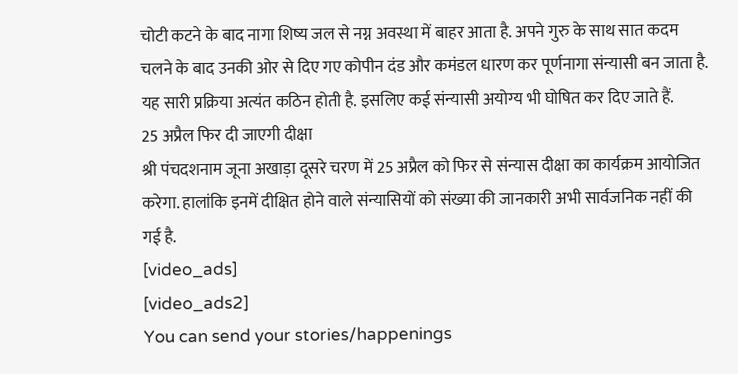चोटी कटने के बाद नागा शिष्य जल से नग्न अवस्था में बाहर आता है. अपने गुरु के साथ सात कदम चलने के बाद उनकी ओर से दिए गए कोपीन दंड और कमंडल धारण कर पूर्णनागा संन्यासी बन जाता है. यह सारी प्रक्रिया अत्यंत कठिन होती है. इसलिए कई संन्यासी अयोग्य भी घोषित कर दिए जाते हैं.
25 अप्रैल फिर दी जाएगी दीक्षा
श्री पंचदशनाम जूना अखाड़ा दूसरे चरण में 25 अप्रैल को फिर से संन्यास दीक्षा का कार्यक्रम आयोजित करेगा. हालांकि इनमें दीक्षित होने वाले संन्यासियों को संख्या की जानकारी अभी सार्वजनिक नहीं की गई है.
[video_ads]
[video_ads2]
You can send your stories/happenings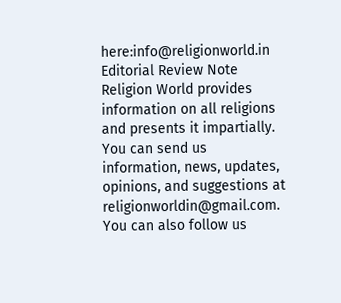here:info@religionworld.in
Editorial Review Note
Religion World provides information on all religions and presents it impartially. You can send us information, news, updates, opinions, and suggestions at religionworldin@gmail.com. You can also follow us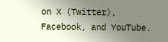on X (Twitter), Facebook, and YouTube.